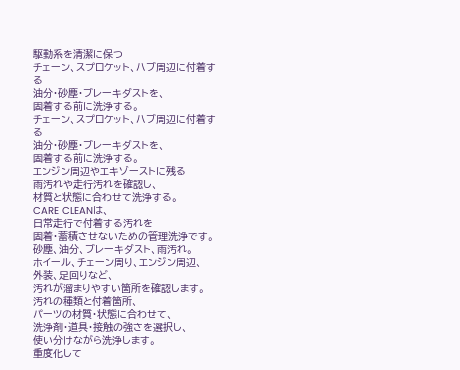駆動系を清潔に保つ
チェーン、スプロケット、ハブ周辺に付着する
油分・砂塵・ブレーキダストを、
固着する前に洗浄する。
チェーン、スプロケット、ハブ周辺に付着する
油分・砂塵・ブレーキダストを、
固着する前に洗浄する。
エンジン周辺やエキゾーストに残る
雨汚れや走行汚れを確認し、
材質と状態に合わせて洗浄する。
CARE CLEANは、
日常走行で付着する汚れを
固着・蓄積させないための管理洗浄です。
砂塵、油分、ブレーキダスト、雨汚れ。
ホイール、チェーン周り、エンジン周辺、
外装、足回りなど、
汚れが溜まりやすい箇所を確認します。
汚れの種類と付着箇所、
パーツの材質・状態に合わせて、
洗浄剤・道具・接触の強さを選択し、
使い分けながら洗浄します。
重度化して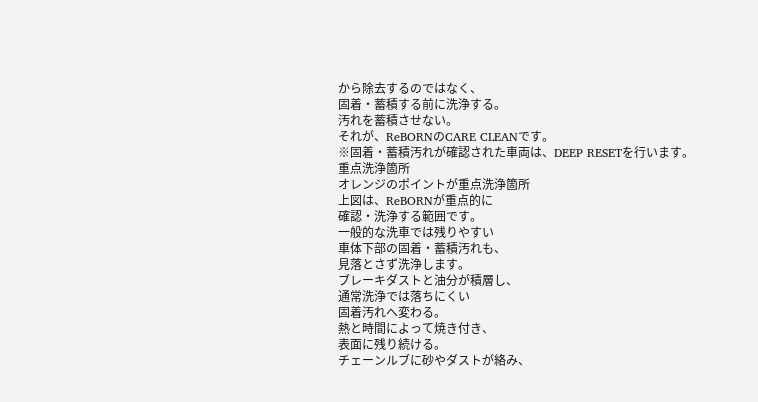から除去するのではなく、
固着・蓄積する前に洗浄する。
汚れを蓄積させない。
それが、ReBORNのCARE CLEANです。
※固着・蓄積汚れが確認された車両は、DEEP RESETを行います。
重点洗浄箇所
オレンジのポイントが重点洗浄箇所
上図は、ReBORNが重点的に
確認・洗浄する範囲です。
一般的な洗車では残りやすい
車体下部の固着・蓄積汚れも、
見落とさず洗浄します。
ブレーキダストと油分が積層し、
通常洗浄では落ちにくい
固着汚れへ変わる。
熱と時間によって焼き付き、
表面に残り続ける。
チェーンルブに砂やダストが絡み、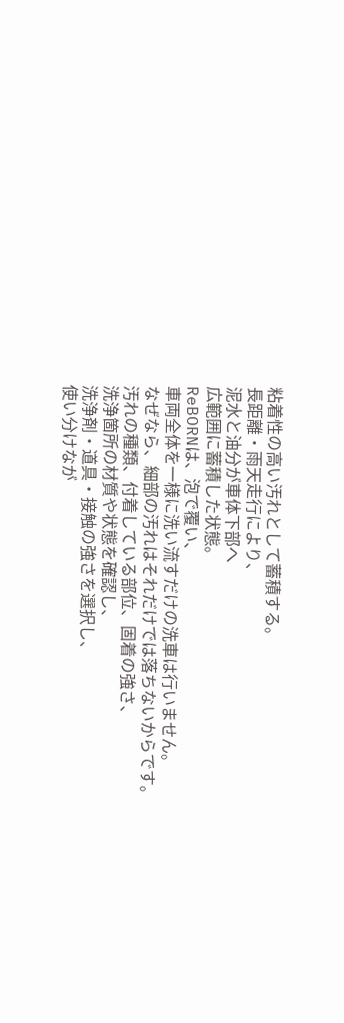粘着性の高い汚れとして蓄積する。
長距離・雨天走行により、
泥水と油分が車体下部へ
広範囲に蓄積した状態。
ReBORNは、泡で覆い、
車両全体を一様に洗い流すだけの洗車は行いません。
なぜなら、細部の汚れはそれだけでは落ちないからです。
汚れの種類、付着している部位、固着の強さ、
洗浄箇所の材質や状態を確認し、
洗浄剤・道具・接触の強さを選択し、
使い分けなが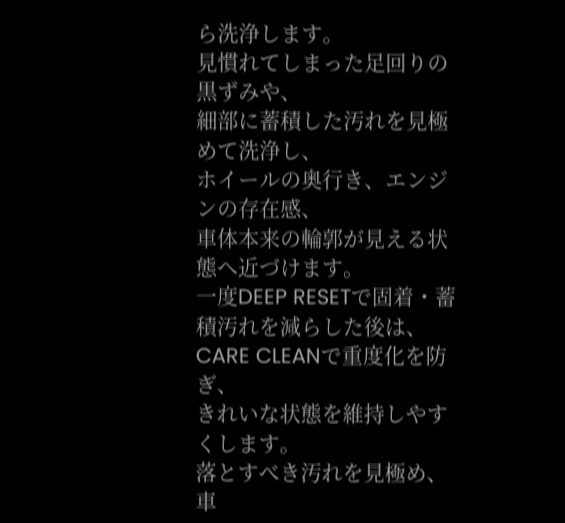ら洗浄します。
見慣れてしまった足回りの黒ずみや、
細部に蓄積した汚れを見極めて洗浄し、
ホイールの奥行き、エンジンの存在感、
車体本来の輪郭が見える状態へ近づけます。
一度DEEP RESETで固着・蓄積汚れを減らした後は、
CARE CLEANで重度化を防ぎ、
きれいな状態を維持しやすくします。
落とすべき汚れを見極め、
車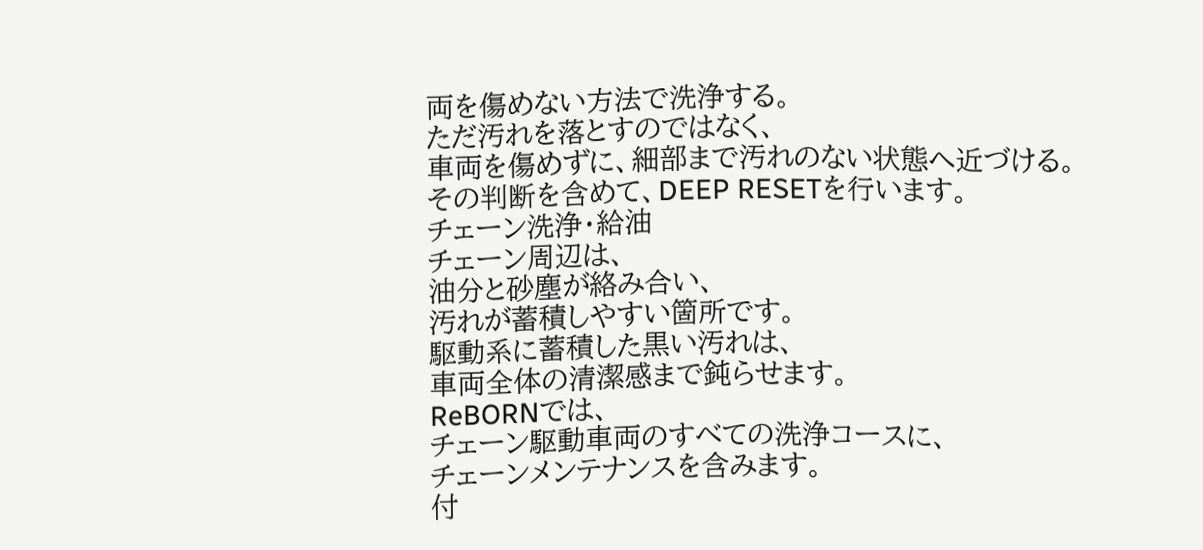両を傷めない方法で洗浄する。
ただ汚れを落とすのではなく、
車両を傷めずに、細部まで汚れのない状態へ近づける。
その判断を含めて、DEEP RESETを行います。
チェーン洗浄・給油
チェーン周辺は、
油分と砂塵が絡み合い、
汚れが蓄積しやすい箇所です。
駆動系に蓄積した黒い汚れは、
車両全体の清潔感まで鈍らせます。
ReBORNでは、
チェーン駆動車両のすべての洗浄コースに、
チェーンメンテナンスを含みます。
付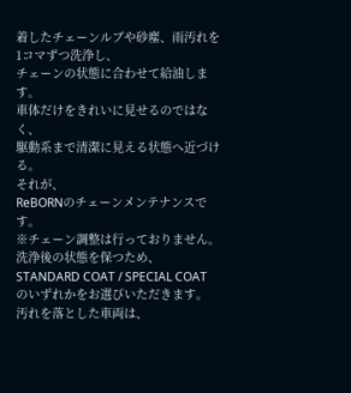着したチェーンルブや砂塵、雨汚れを
1コマずつ洗浄し、
チェーンの状態に合わせて給油します。
車体だけをきれいに見せるのではなく、
駆動系まで清潔に見える状態へ近づける。
それが、
ReBORNのチェーンメンテナンスです。
※チェーン調整は行っておりません。
洗浄後の状態を保つため、
STANDARD COAT / SPECIAL COAT
のいずれかをお選びいただきます。
汚れを落とした車両は、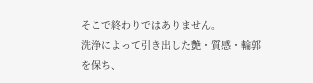そこで終わりではありません。
洗浄によって引き出した艶・質感・輪郭を保ち、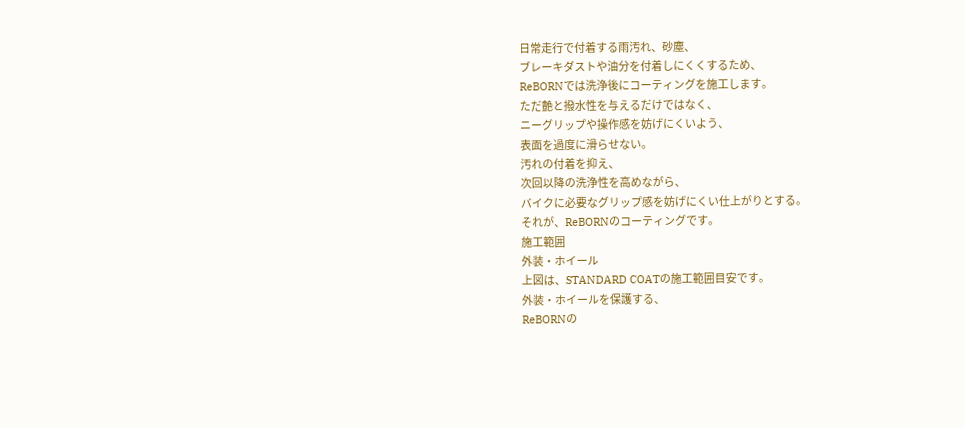日常走行で付着する雨汚れ、砂塵、
ブレーキダストや油分を付着しにくくするため、
ReBORNでは洗浄後にコーティングを施工します。
ただ艶と撥水性を与えるだけではなく、
ニーグリップや操作感を妨げにくいよう、
表面を過度に滑らせない。
汚れの付着を抑え、
次回以降の洗浄性を高めながら、
バイクに必要なグリップ感を妨げにくい仕上がりとする。
それが、ReBORNのコーティングです。
施工範囲
外装・ホイール
上図は、STANDARD COATの施工範囲目安です。
外装・ホイールを保護する、
ReBORNの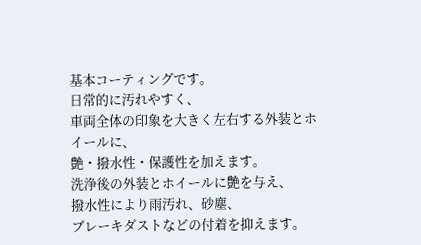基本コーティングです。
日常的に汚れやすく、
車両全体の印象を大きく左右する外装とホイールに、
艶・撥水性・保護性を加えます。
洗浄後の外装とホイールに艶を与え、
撥水性により雨汚れ、砂塵、
ブレーキダストなどの付着を抑えます。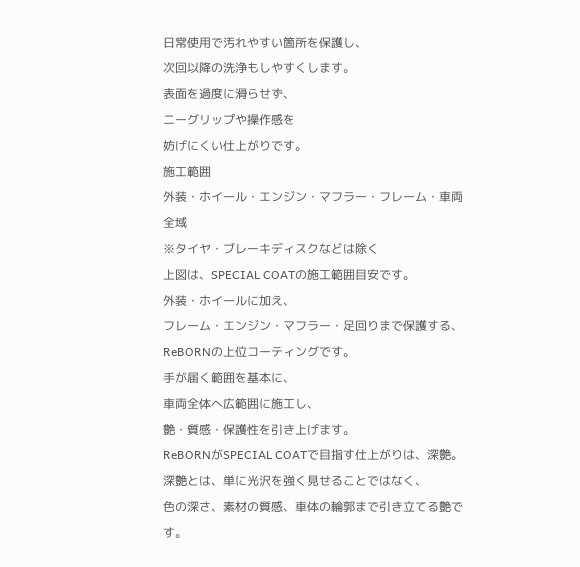日常使用で汚れやすい箇所を保護し、
次回以降の洗浄もしやすくします。
表面を過度に滑らせず、
ニーグリップや操作感を
妨げにくい仕上がりです。
施工範囲
外装・ホイール・エンジン・マフラー・フレーム・車両全域
※タイヤ・ブレーキディスクなどは除く
上図は、SPECIAL COATの施工範囲目安です。
外装・ホイールに加え、
フレーム・エンジン・マフラー・足回りまで保護する、
ReBORNの上位コーティングです。
手が届く範囲を基本に、
車両全体へ広範囲に施工し、
艶・質感・保護性を引き上げます。
ReBORNがSPECIAL COATで目指す仕上がりは、深艶。
深艶とは、単に光沢を強く見せることではなく、
色の深さ、素材の質感、車体の輪郭まで引き立てる艶です。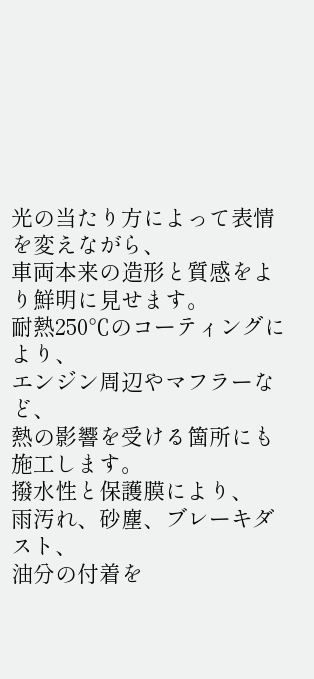光の当たり方によって表情を変えながら、
車両本来の造形と質感をより鮮明に見せます。
耐熱250℃のコーティングにより、
エンジン周辺やマフラーなど、
熱の影響を受ける箇所にも施工します。
撥水性と保護膜により、
雨汚れ、砂塵、ブレーキダスト、
油分の付着を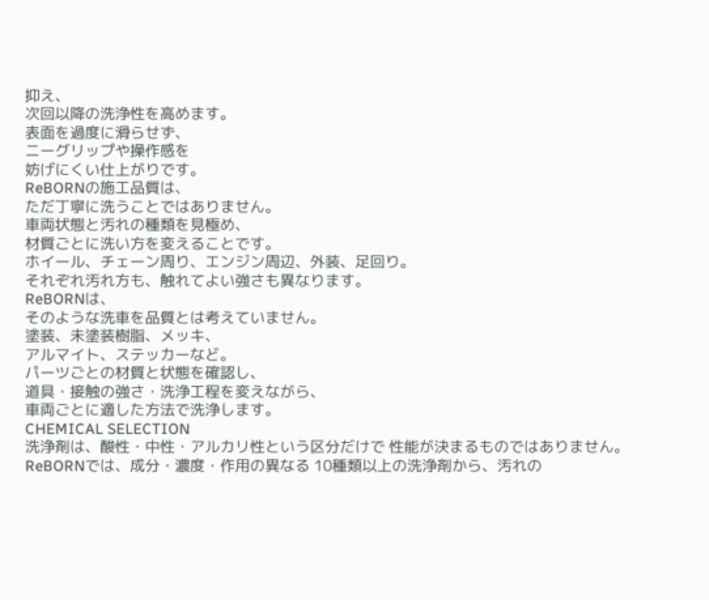抑え、
次回以降の洗浄性を高めます。
表面を過度に滑らせず、
ニーグリップや操作感を
妨げにくい仕上がりです。
ReBORNの施工品質は、
ただ丁寧に洗うことではありません。
車両状態と汚れの種類を見極め、
材質ごとに洗い方を変えることです。
ホイール、チェーン周り、エンジン周辺、外装、足回り。
それぞれ汚れ方も、触れてよい強さも異なります。
ReBORNは、
そのような洗車を品質とは考えていません。
塗装、未塗装樹脂、メッキ、
アルマイト、ステッカーなど。
パーツごとの材質と状態を確認し、
道具・接触の強さ・洗浄工程を変えながら、
車両ごとに適した方法で洗浄します。
CHEMICAL SELECTION
洗浄剤は、酸性・中性・アルカリ性という区分だけで 性能が決まるものではありません。
ReBORNでは、成分・濃度・作用の異なる 10種類以上の洗浄剤から、汚れの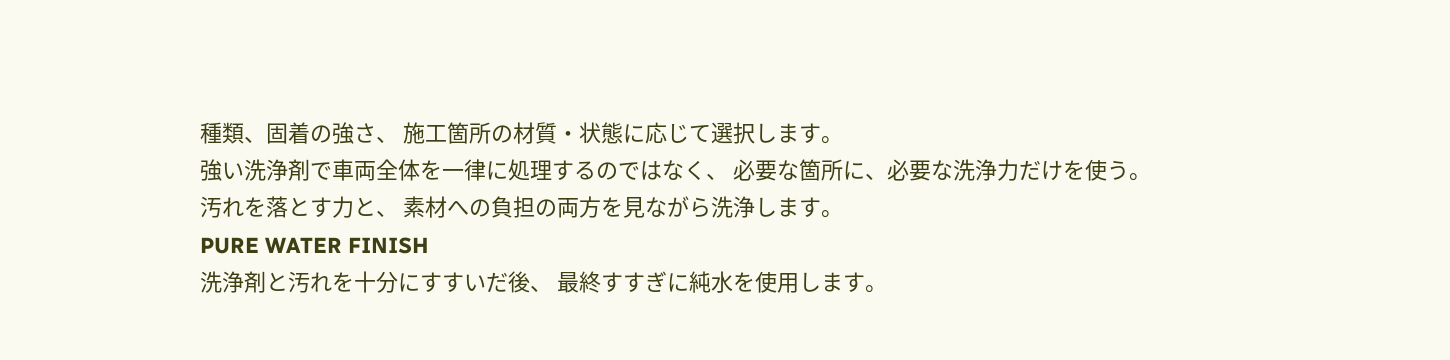種類、固着の強さ、 施工箇所の材質・状態に応じて選択します。
強い洗浄剤で車両全体を一律に処理するのではなく、 必要な箇所に、必要な洗浄力だけを使う。
汚れを落とす力と、 素材への負担の両方を見ながら洗浄します。
PURE WATER FINISH
洗浄剤と汚れを十分にすすいだ後、 最終すすぎに純水を使用します。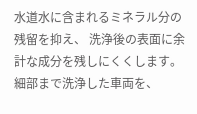水道水に含まれるミネラル分の残留を抑え、 洗浄後の表面に余計な成分を残しにくくします。
細部まで洗浄した車両を、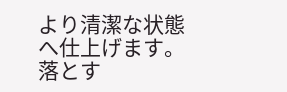より清潔な状態へ仕上げます。
落とす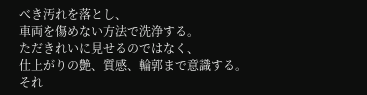べき汚れを落とし、
車両を傷めない方法で洗浄する。
ただきれいに見せるのではなく、
仕上がりの艶、質感、輪郭まで意識する。
それ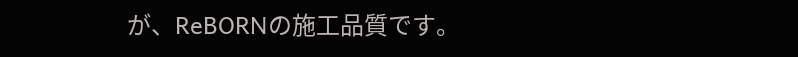が、ReBORNの施工品質です。